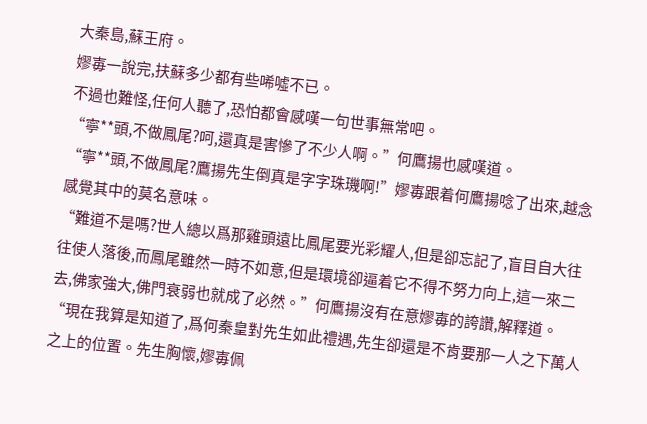大秦島,蘇王府。
嫪毐一說完,扶蘇多少都有些唏噓不已。
不過也難怪,任何人聽了,恐怕都會感嘆一句世事無常吧。
“寧**頭,不做鳳尾?呵,還真是害慘了不少人啊。”何鷹揚也感嘆道。
“寧**頭,不做鳳尾?鷹揚先生倒真是字字珠璣啊!”嫪毐跟着何鷹揚唸了出來,越念感覺其中的莫名意味。
“難道不是嗎?世人總以爲那雞頭遠比鳳尾要光彩耀人,但是卻忘記了,盲目自大往往使人落後,而鳳尾雖然一時不如意,但是環境卻逼着它不得不努力向上,這一來二去,佛家強大,佛門衰弱也就成了必然。”何鷹揚沒有在意嫪毐的誇讚,解釋道。
“現在我算是知道了,爲何秦皇對先生如此禮遇,先生卻還是不肯要那一人之下萬人之上的位置。先生胸懷,嫪毐佩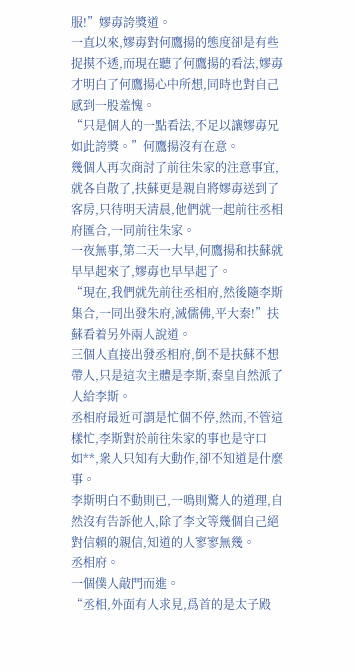服!”嫪毐誇獎道。
一直以來,嫪毐對何鷹揚的態度卻是有些捉摸不透,而現在聽了何鷹揚的看法,嫪毐才明白了何鷹揚心中所想,同時也對自己感到一股羞愧。
“只是個人的一點看法,不足以讓嫪毐兄如此誇獎。”何鷹揚沒有在意。
幾個人再次商討了前往朱家的注意事宜,就各自散了,扶蘇更是親自將嫪毐送到了客房,只待明天清晨,他們就一起前往丞相府匯合,一同前往朱家。
一夜無事,第二天一大早,何鷹揚和扶蘇就早早起來了,嫪毐也早早起了。
“現在,我們就先前往丞相府,然後隨李斯集合,一同出發朱府,滅儒佛,平大秦!”扶蘇看着另外兩人說道。
三個人直接出發丞相府,倒不是扶蘇不想帶人,只是這次主體是李斯,秦皇自然派了人給李斯。
丞相府最近可謂是忙個不停,然而,不管這樣忙,李斯對於前往朱家的事也是守口如**,衆人只知有大動作,卻不知道是什麼事。
李斯明白不動則已,一鳴則驚人的道理,自然沒有告訴他人,除了李文等幾個自己絕對信賴的親信,知道的人寥寥無幾。
丞相府。
一個僕人敲門而進。
“丞相,外面有人求見,爲首的是太子殿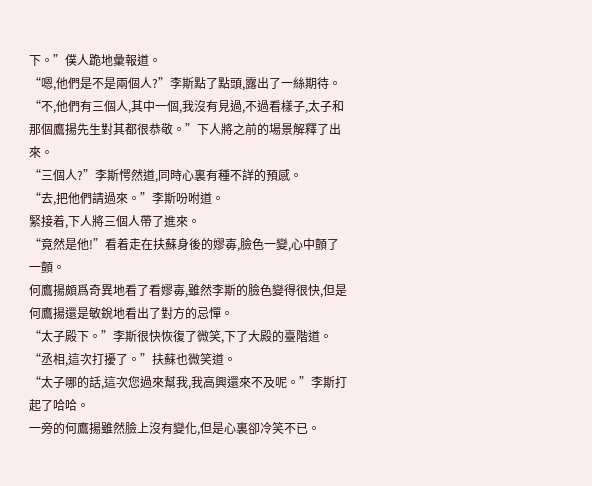下。”僕人跪地彙報道。
“嗯,他們是不是兩個人?”李斯點了點頭,露出了一絲期待。
“不,他們有三個人,其中一個,我沒有見過,不過看樣子,太子和那個鷹揚先生對其都很恭敬。”下人將之前的場景解釋了出來。
“三個人?”李斯愕然道,同時心裏有種不詳的預感。
“去,把他們請過來。”李斯吩咐道。
緊接着,下人將三個人帶了進來。
“竟然是他!”看着走在扶蘇身後的嫪毐,臉色一變,心中顫了一顫。
何鷹揚頗爲奇異地看了看嫪毐,雖然李斯的臉色變得很快,但是何鷹揚還是敏銳地看出了對方的忌憚。
“太子殿下。”李斯很快恢復了微笑,下了大殿的臺階道。
“丞相,這次打擾了。”扶蘇也微笑道。
“太子哪的話,這次您過來幫我,我高興還來不及呢。”李斯打起了哈哈。
一旁的何鷹揚雖然臉上沒有變化,但是心裏卻冷笑不已。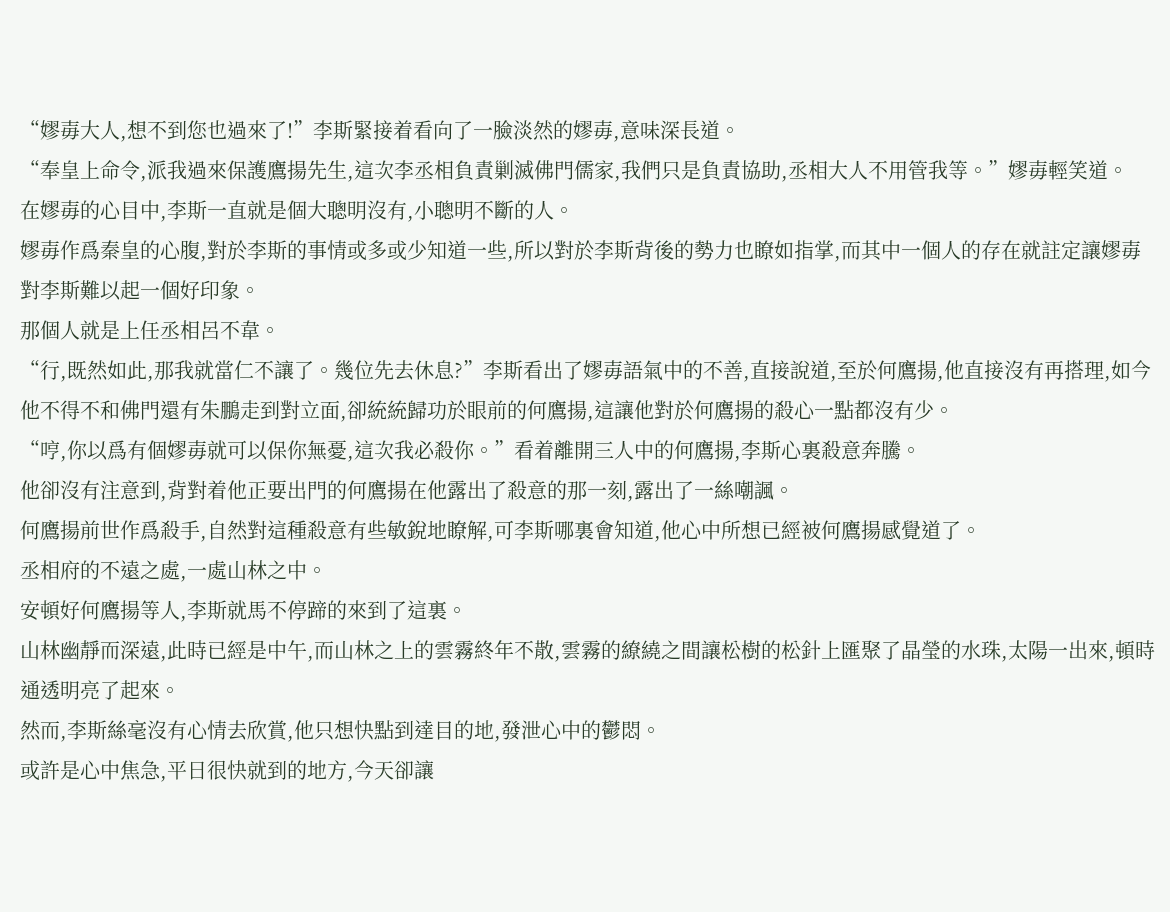“嫪毐大人,想不到您也過來了!”李斯緊接着看向了一臉淡然的嫪毐,意味深長道。
“奉皇上命令,派我過來保護鷹揚先生,這次李丞相負責剿滅佛門儒家,我們只是負責協助,丞相大人不用管我等。”嫪毐輕笑道。
在嫪毐的心目中,李斯一直就是個大聰明沒有,小聰明不斷的人。
嫪毐作爲秦皇的心腹,對於李斯的事情或多或少知道一些,所以對於李斯背後的勢力也瞭如指掌,而其中一個人的存在就註定讓嫪毐對李斯難以起一個好印象。
那個人就是上任丞相呂不韋。
“行,既然如此,那我就當仁不讓了。幾位先去休息?”李斯看出了嫪毐語氣中的不善,直接說道,至於何鷹揚,他直接沒有再搭理,如今他不得不和佛門還有朱鵬走到對立面,卻統統歸功於眼前的何鷹揚,這讓他對於何鷹揚的殺心一點都沒有少。
“哼,你以爲有個嫪毐就可以保你無憂,這次我必殺你。”看着離開三人中的何鷹揚,李斯心裏殺意奔騰。
他卻沒有注意到,背對着他正要出門的何鷹揚在他露出了殺意的那一刻,露出了一絲嘲諷。
何鷹揚前世作爲殺手,自然對這種殺意有些敏銳地瞭解,可李斯哪裏會知道,他心中所想已經被何鷹揚感覺道了。
丞相府的不遠之處,一處山林之中。
安頓好何鷹揚等人,李斯就馬不停蹄的來到了這裏。
山林幽靜而深遠,此時已經是中午,而山林之上的雲霧終年不散,雲霧的繚繞之間讓松樹的松針上匯聚了晶瑩的水珠,太陽一出來,頓時通透明亮了起來。
然而,李斯絲毫沒有心情去欣賞,他只想快點到達目的地,發泄心中的鬱悶。
或許是心中焦急,平日很快就到的地方,今天卻讓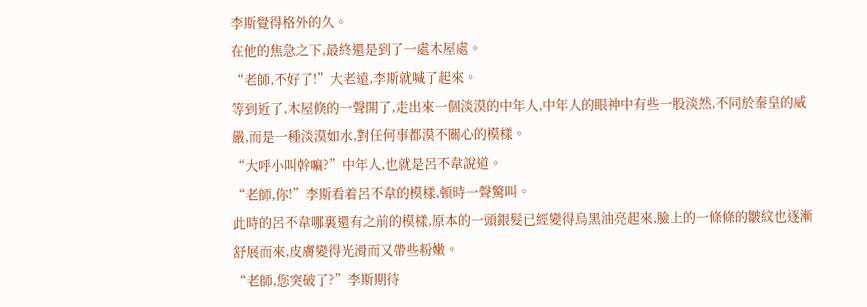李斯覺得格外的久。
在他的焦急之下,最終還是到了一處木屋處。
“老師,不好了!”大老遠,李斯就喊了起來。
等到近了,木屋倏的一聲開了,走出來一個淡漠的中年人,中年人的眼神中有些一股淡然,不同於秦皇的威嚴,而是一種淡漠如水,對任何事都漠不關心的模樣。
“大呼小叫幹嘛?”中年人,也就是呂不韋說道。
“老師,你!”李斯看着呂不韋的模樣,頓時一聲驚叫。
此時的呂不韋哪裏還有之前的模樣,原本的一頭銀髮已經變得烏黑油亮起來,臉上的一條條的皺紋也逐漸舒展而來,皮膚變得光滑而又帶些粉嫩。
“老師,您突破了?”李斯期待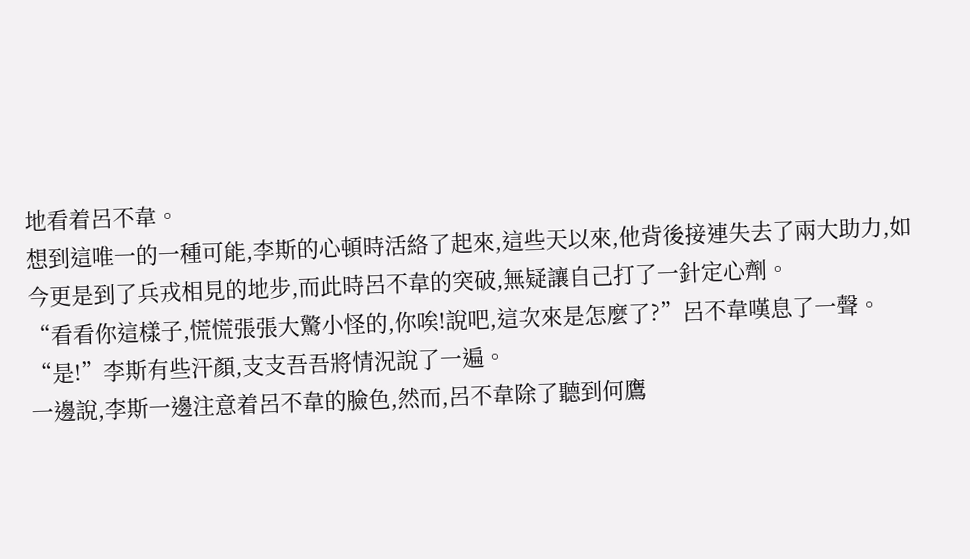地看着呂不韋。
想到這唯一的一種可能,李斯的心頓時活絡了起來,這些天以來,他背後接連失去了兩大助力,如今更是到了兵戎相見的地步,而此時呂不韋的突破,無疑讓自己打了一針定心劑。
“看看你這樣子,慌慌張張大驚小怪的,你唉!說吧,這次來是怎麼了?”呂不韋嘆息了一聲。
“是!”李斯有些汗顏,支支吾吾將情況說了一遍。
一邊說,李斯一邊注意着呂不韋的臉色,然而,呂不韋除了聽到何鷹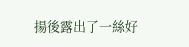揚後露出了一絲好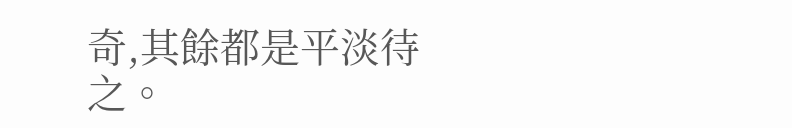奇,其餘都是平淡待之。